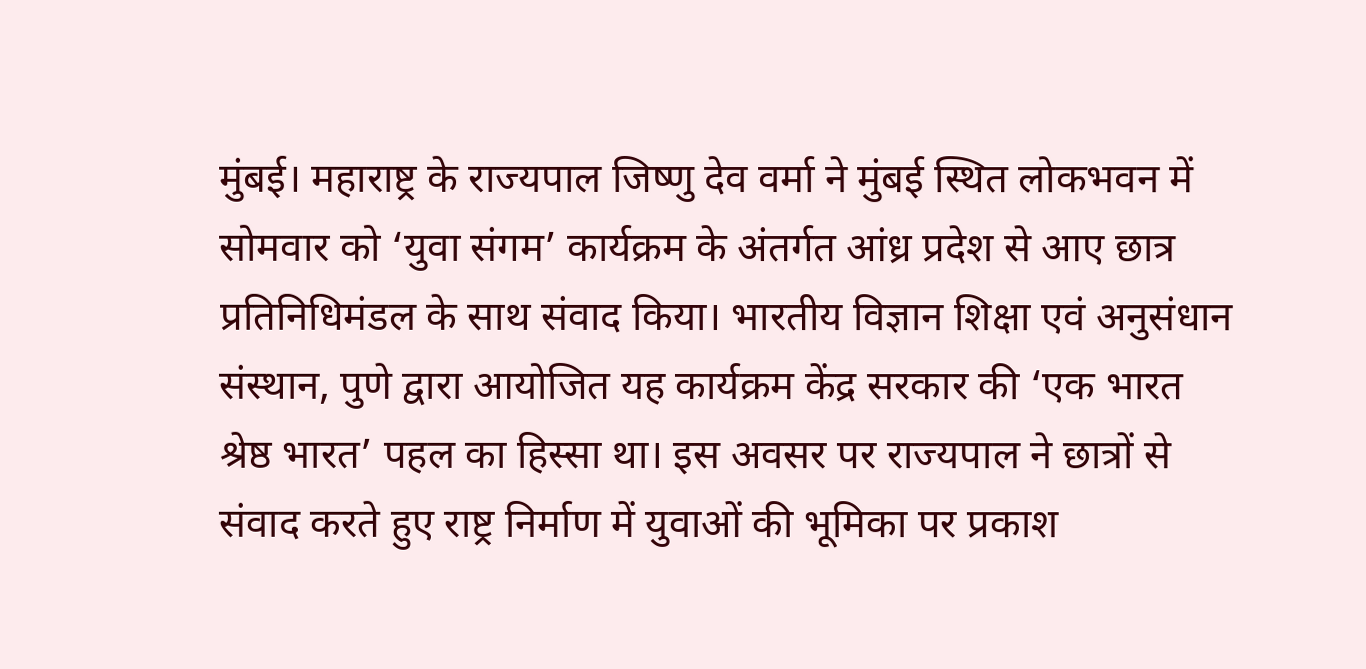मुंबई। महाराष्ट्र के राज्यपाल जिष्णु देव वर्मा ने मुंबई स्थित लोकभवन में सोमवार को ‘युवा संगम’ कार्यक्रम के अंतर्गत आंध्र प्रदेश से आए छात्र प्रतिनिधिमंडल के साथ संवाद किया। भारतीय विज्ञान शिक्षा एवं अनुसंधान संस्थान, पुणे द्वारा आयोजित यह कार्यक्रम केंद्र सरकार की ‘एक भारत श्रेष्ठ भारत’ पहल का हिस्सा था। इस अवसर पर राज्यपाल ने छात्रों से संवाद करते हुए राष्ट्र निर्माण में युवाओं की भूमिका पर प्रकाश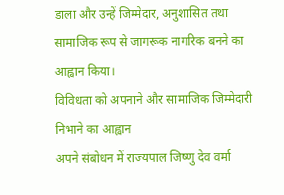डाला और उन्हें जिम्मेदार, अनुशासित तथा सामाजिक रूप से जागरूक नागरिक बनने का आह्वान किया।
विविधता को अपनाने और सामाजिक जिम्मेदारी निभाने का आह्वान
अपने संबोधन में राज्यपाल जिष्णु देव वर्मा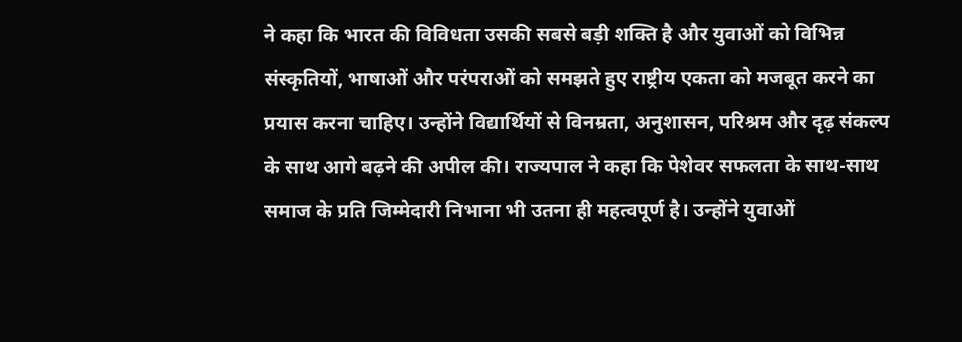ने कहा कि भारत की विविधता उसकी सबसे बड़ी शक्ति है और युवाओं को विभिन्न संस्कृतियों, भाषाओं और परंपराओं को समझते हुए राष्ट्रीय एकता को मजबूत करने का प्रयास करना चाहिए। उन्होंने विद्यार्थियों से विनम्रता, अनुशासन, परिश्रम और दृढ़ संकल्प के साथ आगे बढ़ने की अपील की। राज्यपाल ने कहा कि पेशेवर सफलता के साथ-साथ समाज के प्रति जिम्मेदारी निभाना भी उतना ही महत्वपूर्ण है। उन्होंने युवाओं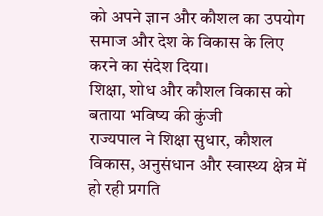को अपने ज्ञान और कौशल का उपयोग समाज और देश के विकास के लिए करने का संदेश दिया।
शिक्षा, शोध और कौशल विकास को बताया भविष्य की कुंजी
राज्यपाल ने शिक्षा सुधार, कौशल विकास, अनुसंधान और स्वास्थ्य क्षेत्र में हो रही प्रगति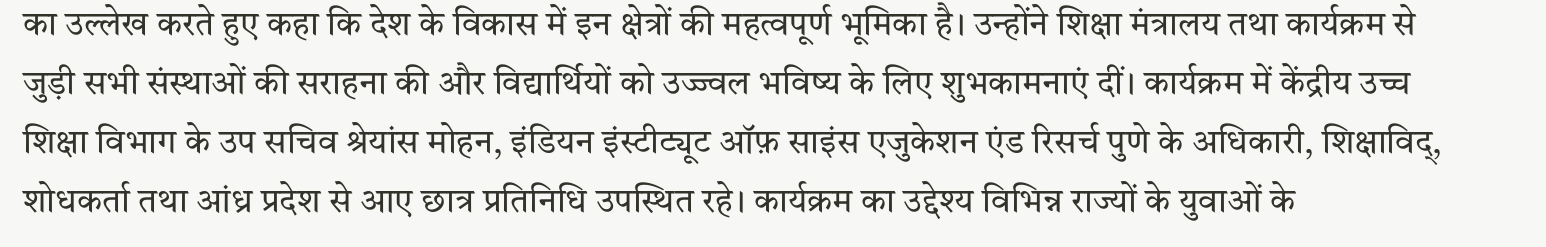का उल्लेख करते हुए कहा कि देश के विकास में इन क्षेत्रों की महत्वपूर्ण भूमिका है। उन्होंने शिक्षा मंत्रालय तथा कार्यक्रम से जुड़ी सभी संस्थाओं की सराहना की और विद्यार्थियों को उज्ज्वल भविष्य के लिए शुभकामनाएं दीं। कार्यक्रम में केंद्रीय उच्च शिक्षा विभाग के उप सचिव श्रेयांस मोहन, इंडियन इंस्टीट्यूट ऑफ़ साइंस एजुकेशन एंड रिसर्च पुणे के अधिकारी, शिक्षाविद्, शोधकर्ता तथा आंध्र प्रदेश से आए छात्र प्रतिनिधि उपस्थित रहे। कार्यक्रम का उद्देश्य विभिन्न राज्यों के युवाओं के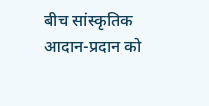बीच सांस्कृतिक आदान-प्रदान को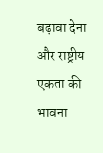बढ़ावा देना और राष्ट्रीय एकता की भावना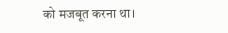को मजबूत करना था।